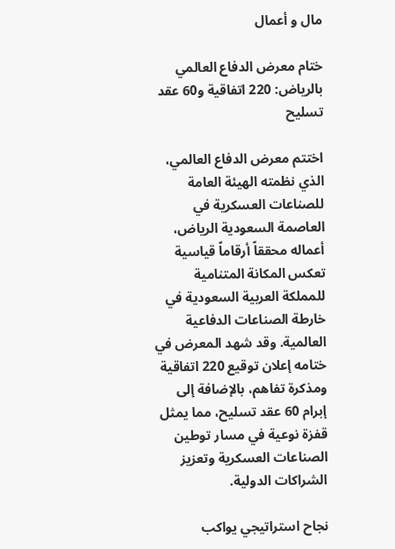مال و أعمال

ختام معرض الدفاع العالمي بالرياض: 220 اتفاقية و60 عقد تسليح

اختتم معرض الدفاع العالمي، الذي نظمته الهيئة العامة للصناعات العسكرية في العاصمة السعودية الرياض، أعماله محققاً أرقاماً قياسية تعكس المكانة المتنامية للمملكة العربية السعودية في خارطة الصناعات الدفاعية العالمية. وقد شهد المعرض في ختامه إعلان توقيع 220 اتفاقية ومذكرة تفاهم، بالإضافة إلى إبرام 60 عقد تسليح، مما يمثل قفزة نوعية في مسار توطين الصناعات العسكرية وتعزيز الشراكات الدولية.

نجاح استراتيجي يواكب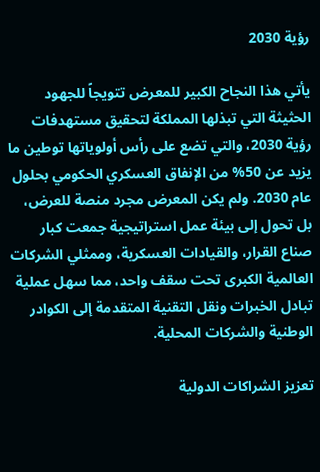رؤية 2030

يأتي هذا النجاح الكبير للمعرض تتويجاً للجهود الحثيثة التي تبذلها المملكة لتحقيق مستهدفات رؤية 2030، والتي تضع على رأس أولوياتها توطين ما يزيد عن 50% من الإنفاق العسكري الحكومي بحلول عام 2030. ولم يكن المعرض مجرد منصة للعرض، بل تحول إلى بيئة عمل استراتيجية جمعت كبار صناع القرار، والقيادات العسكرية، وممثلي الشركات العالمية الكبرى تحت سقف واحد، مما سهل عملية تبادل الخبرات ونقل التقنية المتقدمة إلى الكوادر الوطنية والشركات المحلية.

تعزيز الشراكات الدولية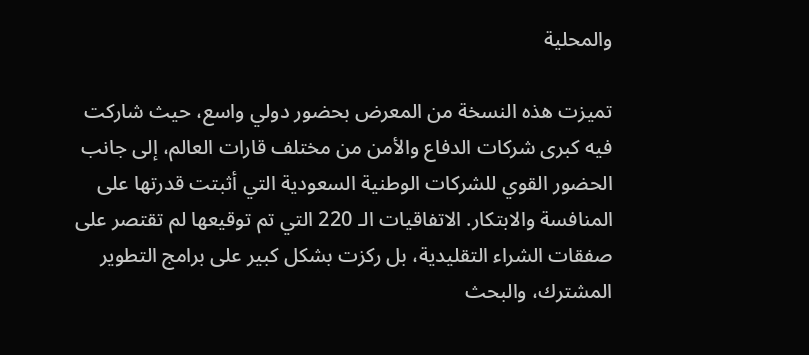والمحلية

تميزت هذه النسخة من المعرض بحضور دولي واسع، حيث شاركت فيه كبرى شركات الدفاع والأمن من مختلف قارات العالم، إلى جانب الحضور القوي للشركات الوطنية السعودية التي أثبتت قدرتها على المنافسة والابتكار. الاتفاقيات الـ 220 التي تم توقيعها لم تقتصر على صفقات الشراء التقليدية، بل ركزت بشكل كبير على برامج التطوير المشترك، والبحث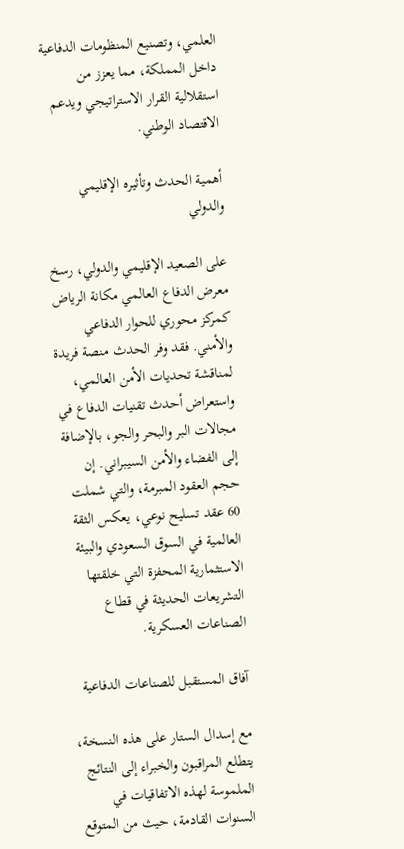العلمي، وتصنيع المنظومات الدفاعية داخل المملكة، مما يعزز من استقلالية القرار الاستراتيجي ويدعم الاقتصاد الوطني.

أهمية الحدث وتأثيره الإقليمي والدولي

على الصعيد الإقليمي والدولي، رسخ معرض الدفاع العالمي مكانة الرياض كمركز محوري للحوار الدفاعي والأمني. فقد وفر الحدث منصة فريدة لمناقشة تحديات الأمن العالمي، واستعراض أحدث تقنيات الدفاع في مجالات البر والبحر والجو، بالإضافة إلى الفضاء والأمن السيبراني. إن حجم العقود المبرمة، والتي شملت 60 عقد تسليح نوعي، يعكس الثقة العالمية في السوق السعودي والبيئة الاستثمارية المحفزة التي خلقتها التشريعات الحديثة في قطاع الصناعات العسكرية.

آفاق المستقبل للصناعات الدفاعية

مع إسدال الستار على هذه النسخة، يتطلع المراقبون والخبراء إلى النتائج الملموسة لهذه الاتفاقيات في السنوات القادمة، حيث من المتوقع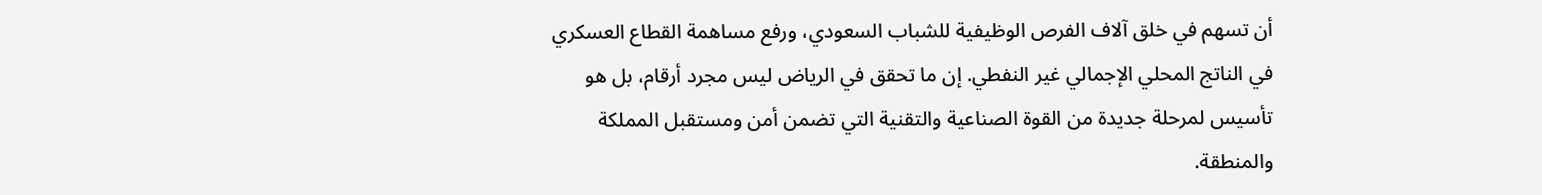أن تسهم في خلق آلاف الفرص الوظيفية للشباب السعودي، ورفع مساهمة القطاع العسكري في الناتج المحلي الإجمالي غير النفطي. إن ما تحقق في الرياض ليس مجرد أرقام، بل هو تأسيس لمرحلة جديدة من القوة الصناعية والتقنية التي تضمن أمن ومستقبل المملكة والمنطقة.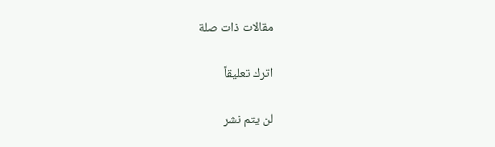مقالات ذات صلة

اترك تعليقاً

لن يتم نشر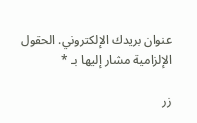عنوان بريدك الإلكتروني. الحقول الإلزامية مشار إليها بـ *

زر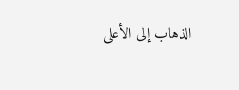الذهاب إلى الأعلى